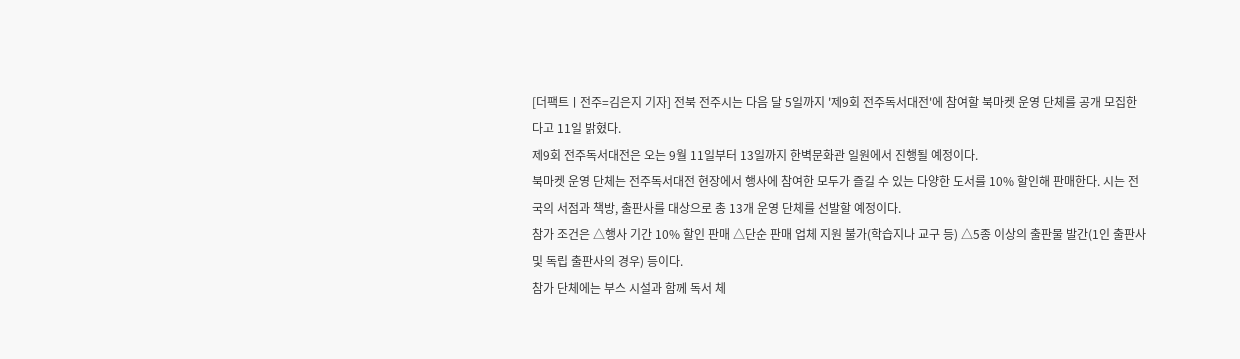[더팩트ㅣ전주=김은지 기자] 전북 전주시는 다음 달 5일까지 '제9회 전주독서대전'에 참여할 북마켓 운영 단체를 공개 모집한다고 11일 밝혔다.
제9회 전주독서대전은 오는 9월 11일부터 13일까지 한벽문화관 일원에서 진행될 예정이다.
북마켓 운영 단체는 전주독서대전 현장에서 행사에 참여한 모두가 즐길 수 있는 다양한 도서를 10% 할인해 판매한다. 시는 전국의 서점과 책방, 출판사를 대상으로 총 13개 운영 단체를 선발할 예정이다.
참가 조건은 △행사 기간 10% 할인 판매 △단순 판매 업체 지원 불가(학습지나 교구 등) △5종 이상의 출판물 발간(1인 출판사 및 독립 출판사의 경우) 등이다.
참가 단체에는 부스 시설과 함께 독서 체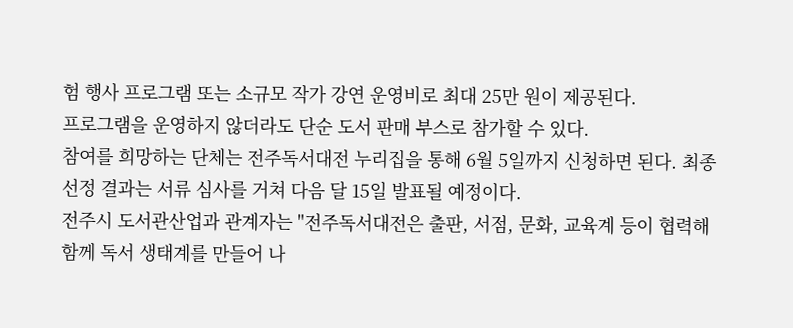험 행사 프로그램 또는 소규모 작가 강연 운영비로 최대 25만 원이 제공된다.
프로그램을 운영하지 않더라도 단순 도서 판매 부스로 참가할 수 있다.
참여를 희망하는 단체는 전주독서대전 누리집을 통해 6월 5일까지 신청하면 된다. 최종 선정 결과는 서류 심사를 거쳐 다음 달 15일 발표될 예정이다.
전주시 도서관산업과 관계자는 "전주독서대전은 출판, 서점, 문화, 교육계 등이 협력해 함께 독서 생태계를 만들어 나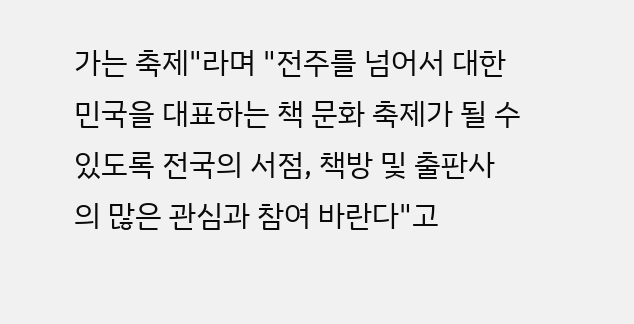가는 축제"라며 "전주를 넘어서 대한민국을 대표하는 책 문화 축제가 될 수 있도록 전국의 서점, 책방 및 출판사의 많은 관심과 참여 바란다"고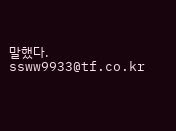말했다.
ssww9933@tf.co.kr